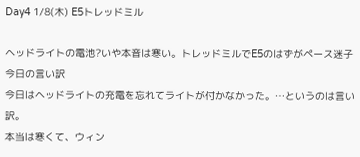Day4 1/8(木) E5トレッドミル

ヘッドライトの電池?いや本音は寒い。トレッドミルでE5のはずがペース迷子
今日の言い訳
今日はヘッドライトの充電を忘れてライトが付かなかった。…というのは言い訳。
本当は寒くて、ウィン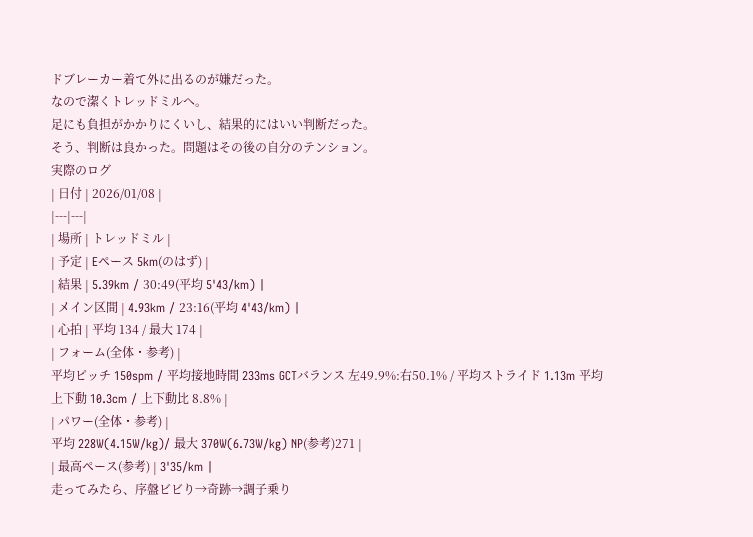ドブレーカー着て外に出るのが嫌だった。
なので潔くトレッドミルへ。
足にも負担がかかりにくいし、結果的にはいい判断だった。
そう、判断は良かった。問題はその後の自分のテンション。
実際のログ
| 日付 | 2026/01/08 |
|---|---|
| 場所 | トレッドミル |
| 予定 | Eペース 5km(のはず) |
| 結果 | 5.39km / 30:49(平均 5'43/km) |
| メイン区間 | 4.93km / 23:16(平均 4'43/km) |
| 心拍 | 平均 134 / 最大 174 |
| フォーム(全体・参考) |
平均ピッチ 150spm / 平均接地時間 233ms GCTバランス 左49.9%:右50.1% / 平均ストライド 1.13m 平均上下動 10.3cm / 上下動比 8.8% |
| パワー(全体・参考) |
平均 228W(4.15W/kg)/ 最大 370W(6.73W/kg) NP(参考)271 |
| 最高ペース(参考) | 3'35/km |
走ってみたら、序盤ビビり→奇跡→調子乗り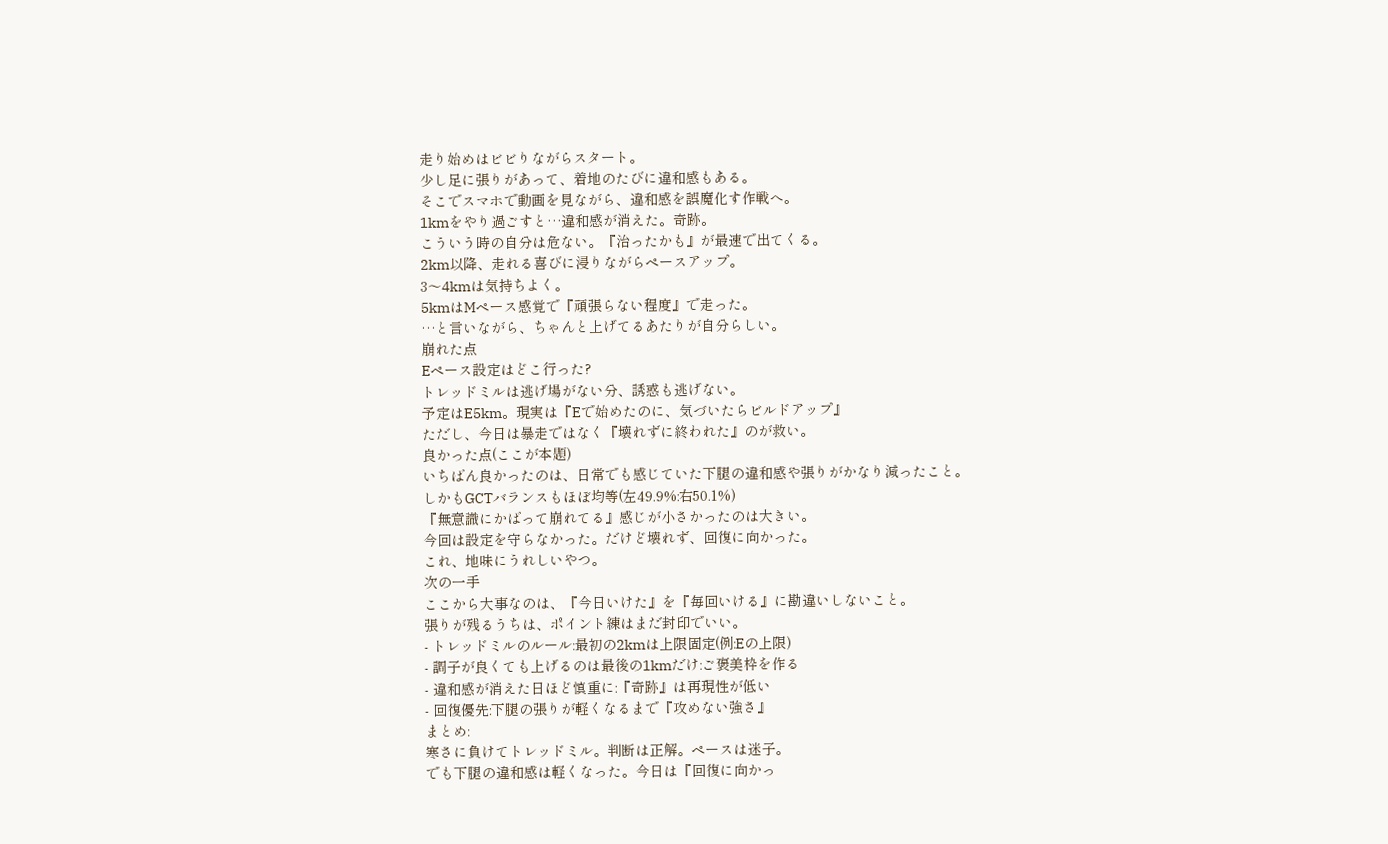走り始めはビビりながらスタート。
少し足に張りがあって、着地のたびに違和感もある。
そこでスマホで動画を見ながら、違和感を誤魔化す作戦へ。
1kmをやり過ごすと…違和感が消えた。奇跡。
こういう時の自分は危ない。『治ったかも』が最速で出てくる。
2km以降、走れる喜びに浸りながらペースアップ。
3〜4kmは気持ちよく。
5kmはMペース感覚で『頑張らない程度』で走った。
…と言いながら、ちゃんと上げてるあたりが自分らしい。
崩れた点
Eペース設定はどこ行った?
トレッドミルは逃げ場がない分、誘惑も逃げない。
予定はE5km。現実は『Eで始めたのに、気づいたらビルドアップ』
ただし、今日は暴走ではなく『壊れずに終われた』のが救い。
良かった点(ここが本題)
いちばん良かったのは、日常でも感じていた下腿の違和感や張りがかなり減ったこと。
しかもGCTバランスもほぼ均等(左49.9%:右50.1%)
『無意識にかばって崩れてる』感じが小さかったのは大きい。
今回は設定を守らなかった。だけど壊れず、回復に向かった。
これ、地味にうれしいやつ。
次の一手
ここから大事なのは、『今日いけた』を『毎回いける』に勘違いしないこと。
張りが残るうちは、ポイント練はまだ封印でいい。
- トレッドミルのルール:最初の2kmは上限固定(例:Eの上限)
- 調子が良くても上げるのは最後の1kmだけ:ご褒美枠を作る
- 違和感が消えた日ほど慎重に:『奇跡』は再現性が低い
- 回復優先:下腿の張りが軽くなるまで『攻めない強さ』
まとめ:
寒さに負けてトレッドミル。判断は正解。ペースは迷子。
でも下腿の違和感は軽くなった。今日は『回復に向かっ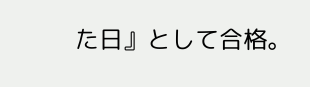た日』として合格。